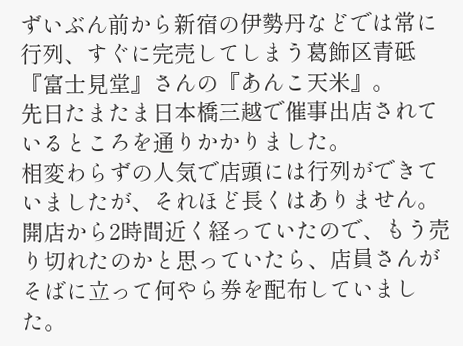ずいぶん前から新宿の伊勢丹などでは常に行列、すぐに完売してしまう葛飾区青砥『富士見堂』さんの『あんこ天米』。
先日たまたま日本橋三越で催事出店されているところを通りかかりました。
相変わらずの人気で店頭には行列ができていましたが、それほど長くはありません。
開店から2時間近く経っていたので、もう売り切れたのかと思っていたら、店員さんがそばに立って何やら券を配布していました。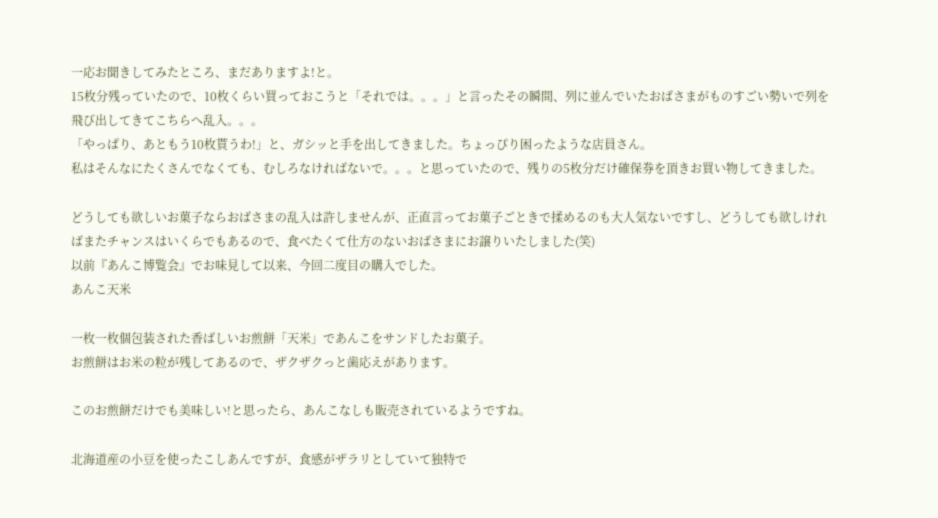一応お聞きしてみたところ、まだありますよ!と。
15枚分残っていたので、10枚くらい買っておこうと「それでは。。。」と言ったその瞬間、列に並んでいたおばさまがものすごい勢いで列を飛び出してきてこちらへ乱入。。。
「やっぱり、あともう10枚貰うわ!」と、ガシッと手を出してきました。ちょっぴり困ったような店員さん。
私はそんなにたくさんでなくても、むしろなければないで。。。と思っていたので、残りの5枚分だけ確保券を頂きお買い物してきました。

どうしても欲しいお菓子ならおばさまの乱入は許しませんが、正直言ってお菓子ごときで揉めるのも大人気ないですし、どうしても欲しければまたチャンスはいくらでもあるので、食べたくて仕方のないおばさまにお譲りいたしました(笑)
以前『あんこ博覧会』でお味見して以来、今回二度目の購入でした。
あんこ天米

一枚一枚個包装された香ばしいお煎餅「天米」であんこをサンドしたお菓子。
お煎餅はお米の粒が残してあるので、ザクザクっと歯応えがあります。

このお煎餅だけでも美味しい!と思ったら、あんこなしも販売されているようですね。

北海道産の小豆を使ったこしあんですが、食感がザラリとしていて独特で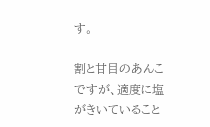す。

割と甘目のあんこですが、適度に塩がきいていること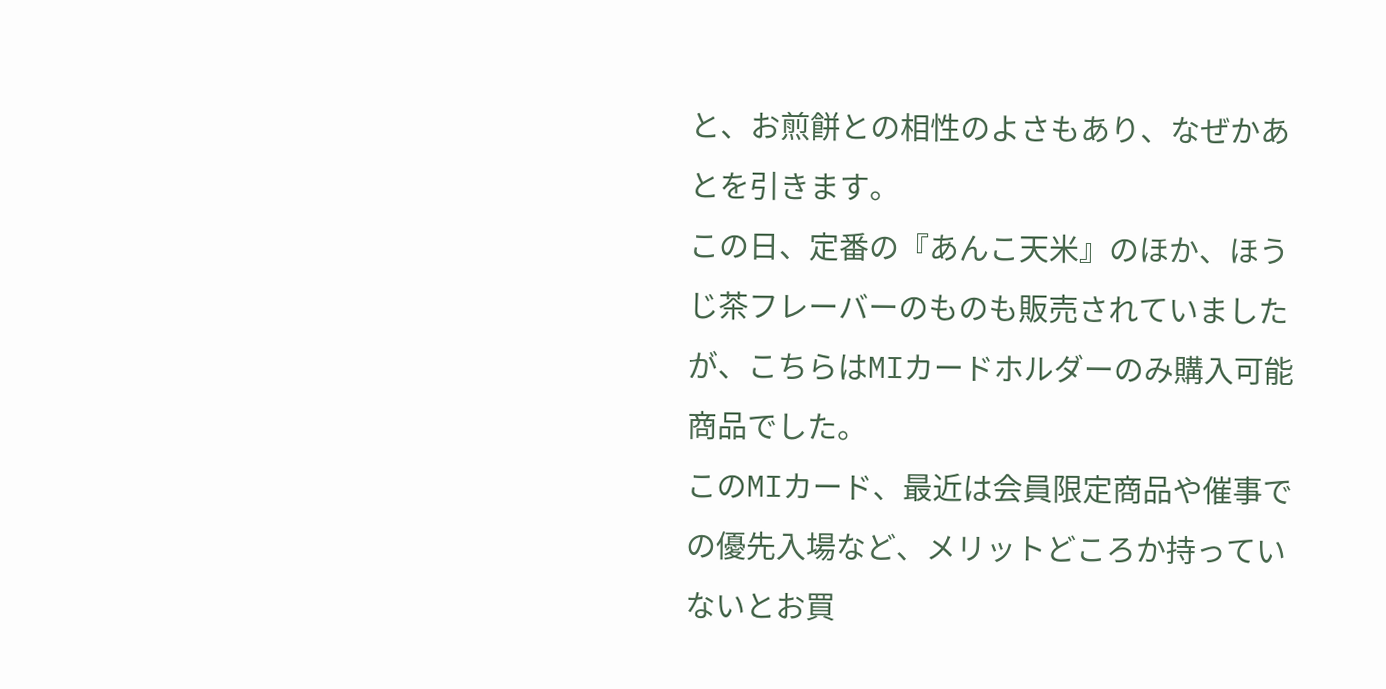と、お煎餅との相性のよさもあり、なぜかあとを引きます。
この日、定番の『あんこ天米』のほか、ほうじ茶フレーバーのものも販売されていましたが、こちらはMIカードホルダーのみ購入可能商品でした。
このMIカード、最近は会員限定商品や催事での優先入場など、メリットどころか持っていないとお買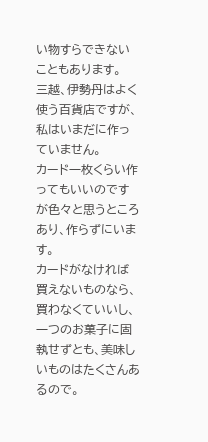い物すらできないこともあります。
三越、伊勢丹はよく使う百貨店ですが、私はいまだに作っていません。
カード一枚くらい作ってもいいのですが色々と思うところあり、作らずにいます。
カードがなければ買えないものなら、買わなくていいし、一つのお菓子に固執せずとも、美味しいものはたくさんあるので。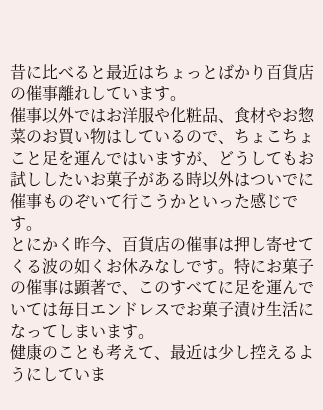昔に比べると最近はちょっとばかり百貨店の催事離れしています。
催事以外ではお洋服や化粧品、食材やお惣菜のお買い物はしているので、ちょこちょこと足を運んではいますが、どうしてもお試ししたいお菓子がある時以外はついでに催事ものぞいて行こうかといった感じです。
とにかく昨今、百貨店の催事は押し寄せてくる波の如くお休みなしです。特にお菓子の催事は顕著で、このすべてに足を運んでいては毎日エンドレスでお菓子漬け生活になってしまいます。
健康のことも考えて、最近は少し控えるようにしていま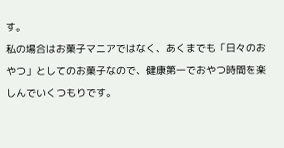す。
私の場合はお菓子マニアではなく、あくまでも「日々のおやつ」としてのお菓子なので、健康第一でおやつ時間を楽しんでいくつもりです。